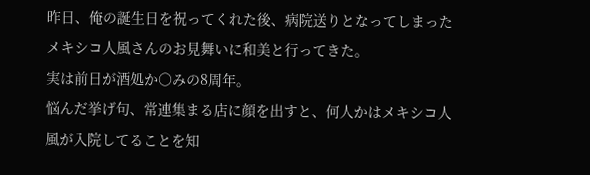昨日、俺の誕生日を祝ってくれた後、病院送りとなってしまったメキシコ人風さんのお見舞いに和美と行ってきた。
実は前日が酒処か○みの8周年。
悩んだ挙げ句、常連集まる店に顔を出すと、何人かはメキシコ人風が入院してることを知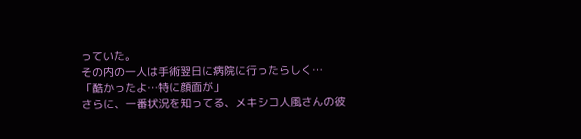っていた。
その内の一人は手術翌日に病院に行ったらしく…
「酷かったよ…特に顔面が」
さらに、一番状況を知ってる、メキシコ人風さんの彼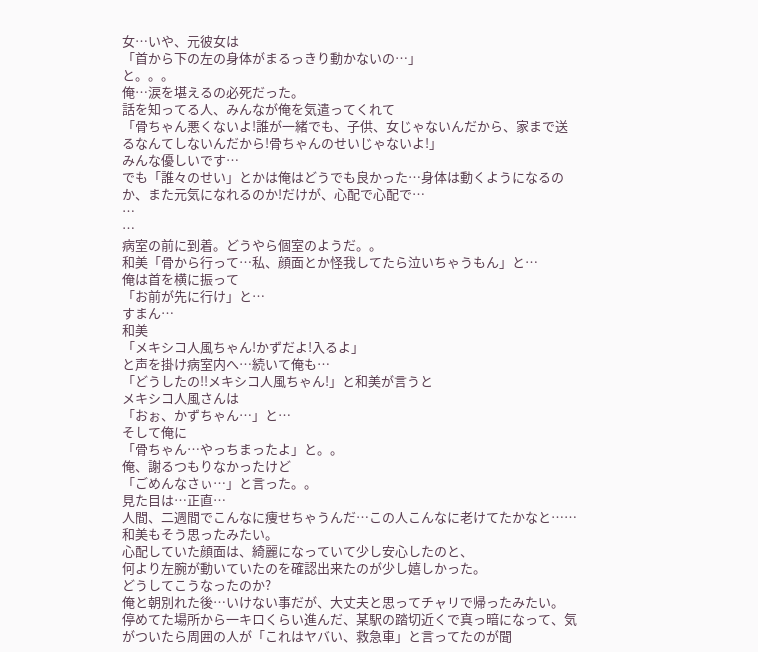女…いや、元彼女は
「首から下の左の身体がまるっきり動かないの…」
と。。。
俺…涙を堪えるの必死だった。
話を知ってる人、みんなが俺を気遣ってくれて
「骨ちゃん悪くないよ!誰が一緒でも、子供、女じゃないんだから、家まで送るなんてしないんだから!骨ちゃんのせいじゃないよ!」
みんな優しいです…
でも「誰々のせい」とかは俺はどうでも良かった…身体は動くようになるのか、また元気になれるのか!だけが、心配で心配で…
…
…
病室の前に到着。どうやら個室のようだ。。
和美「骨から行って…私、顔面とか怪我してたら泣いちゃうもん」と…
俺は首を横に振って
「お前が先に行け」と…
すまん…
和美
「メキシコ人風ちゃん!かずだよ!入るよ」
と声を掛け病室内へ…続いて俺も…
「どうしたの!!メキシコ人風ちゃん!」と和美が言うと
メキシコ人風さんは
「おぉ、かずちゃん…」と…
そして俺に
「骨ちゃん…やっちまったよ」と。。
俺、謝るつもりなかったけど
「ごめんなさぃ…」と言った。。
見た目は…正直…
人間、二週間でこんなに痩せちゃうんだ…この人こんなに老けてたかなと……
和美もそう思ったみたい。
心配していた顔面は、綺麗になっていて少し安心したのと、
何より左腕が動いていたのを確認出来たのが少し嬉しかった。
どうしてこうなったのか?
俺と朝別れた後…いけない事だが、大丈夫と思ってチャリで帰ったみたい。
停めてた場所から一キロくらい進んだ、某駅の踏切近くで真っ暗になって、気がついたら周囲の人が「これはヤバい、救急車」と言ってたのが聞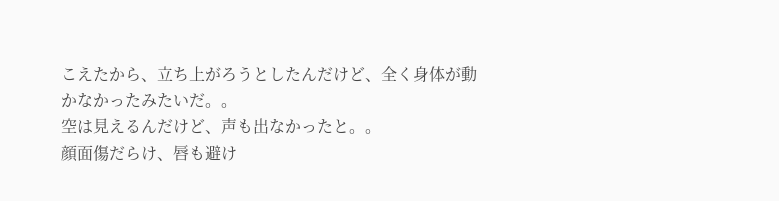こえたから、立ち上がろうとしたんだけど、全く身体が動かなかったみたいだ。。
空は見えるんだけど、声も出なかったと。。
顔面傷だらけ、唇も避け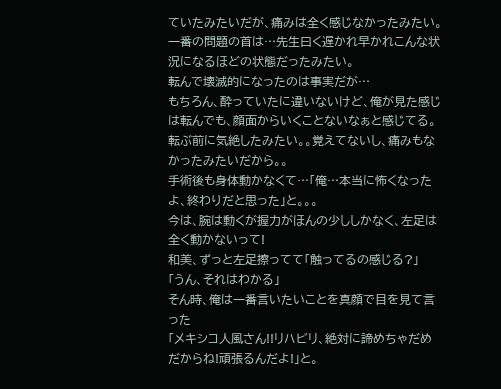ていたみたいだが、痛みは全く感じなかったみたい。
一番の問題の首は…先生曰く遅かれ早かれこんな状況になるほどの状態だったみたい。
転んで壊滅的になったのは事実だが…
もちろん、酔っていたに違いないけど、俺が見た感じは転んでも、顔面からいくことないなぁと感じてる。転ぶ前に気絶したみたい。。覚えてないし、痛みもなかったみたいだから。。
手術後も身体動かなくて…「俺…本当に怖くなったよ、終わりだと思った」と。。。
今は、腕は動くが握力がほんの少ししかなく、左足は全く動かないって!
和美、ずっと左足擦ってて「触ってるの感じる?」
「うん、それはわかる」
そん時、俺は一番言いたいことを真顔で目を見て言った
「メキシコ人風さん!!リハビリ、絶対に諦めちゃだめだからね!頑張るんだよ!」と。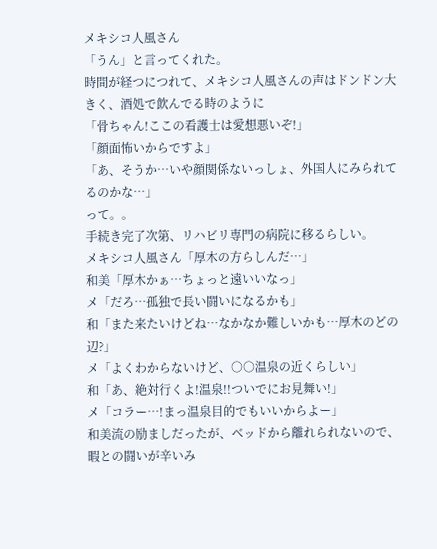メキシコ人風さん
「うん」と言ってくれた。
時間が経つにつれて、メキシコ人風さんの声はドンドン大きく、酒処で飲んでる時のように
「骨ちゃん!ここの看護士は愛想悪いぞ!」
「顔面怖いからですよ」
「あ、そうか…いや顔関係ないっしょ、外国人にみられてるのかな…」
って。。
手続き完了次第、リハビリ専門の病院に移るらしい。
メキシコ人風さん「厚木の方らしんだ…」
和美「厚木かぁ…ちょっと遠いいなっ」
メ「だろ…孤独で長い闘いになるかも」
和「また来たいけどね…なかなか難しいかも…厚木のどの辺?」
メ「よくわからないけど、○○温泉の近くらしい」
和「あ、絶対行くよ!温泉!!ついでにお見舞い!」
メ「コラー…!まっ温泉目的でもいいからよー」
和美流の励ましだったが、ベッドから離れられないので、暇との闘いが辛いみ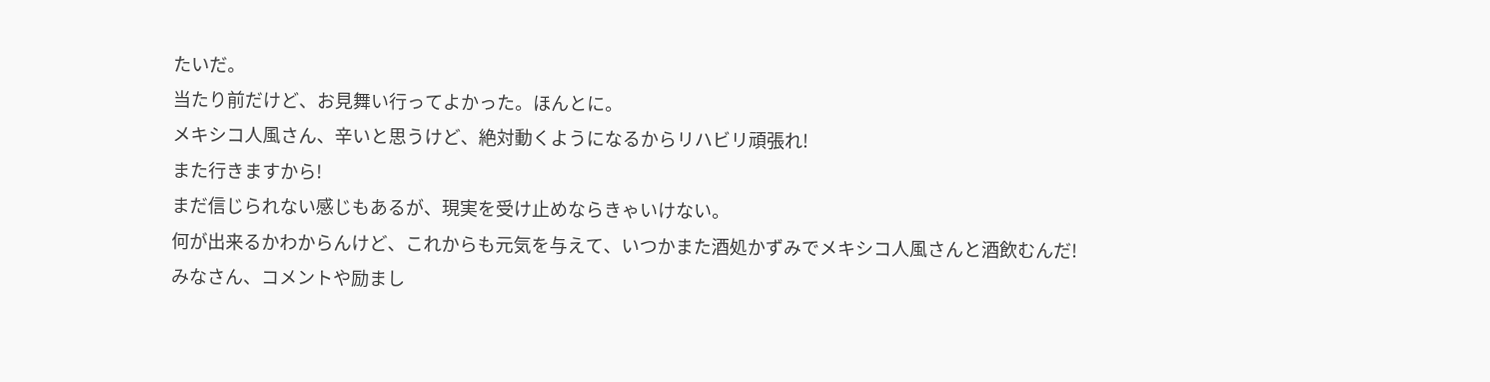たいだ。
当たり前だけど、お見舞い行ってよかった。ほんとに。
メキシコ人風さん、辛いと思うけど、絶対動くようになるからリハビリ頑張れ!
また行きますから!
まだ信じられない感じもあるが、現実を受け止めならきゃいけない。
何が出来るかわからんけど、これからも元気を与えて、いつかまた酒処かずみでメキシコ人風さんと酒飲むんだ!
みなさん、コメントや励まし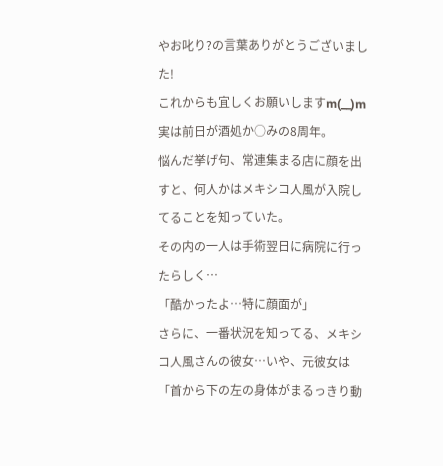やお叱り?の言葉ありがとうございました!
これからも宜しくお願いしますm(__)m
実は前日が酒処か○みの8周年。
悩んだ挙げ句、常連集まる店に顔を出すと、何人かはメキシコ人風が入院してることを知っていた。
その内の一人は手術翌日に病院に行ったらしく…
「酷かったよ…特に顔面が」
さらに、一番状況を知ってる、メキシコ人風さんの彼女…いや、元彼女は
「首から下の左の身体がまるっきり動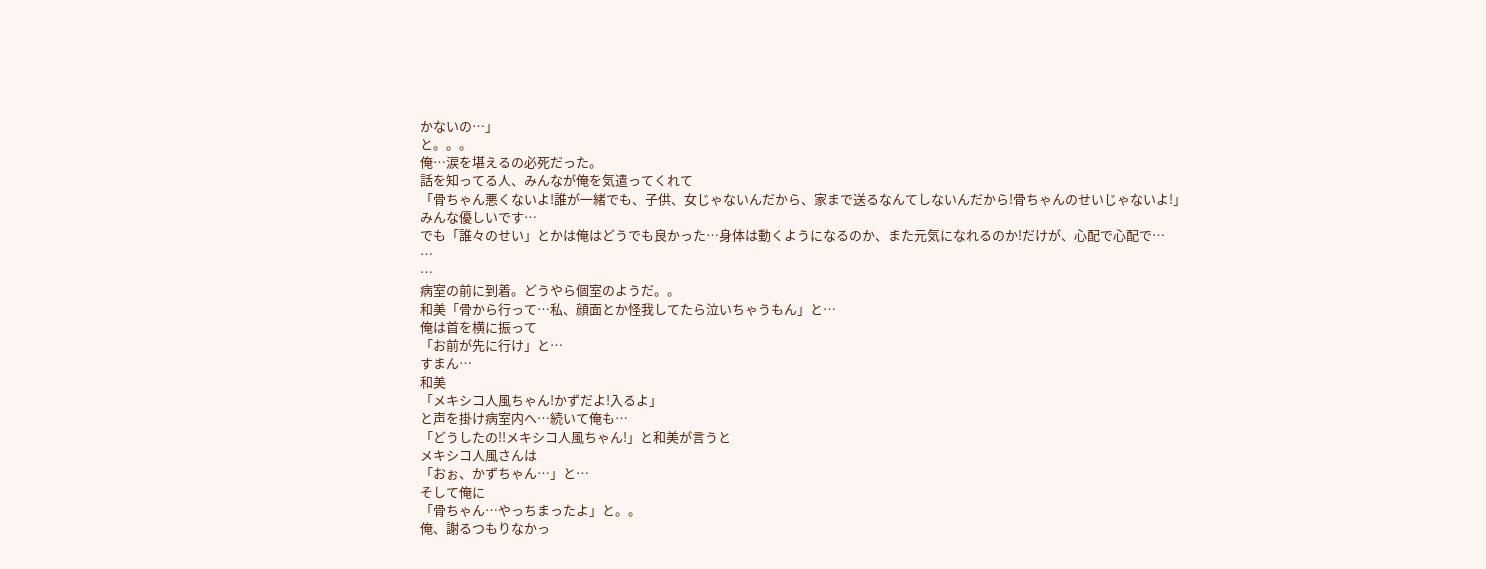かないの…」
と。。。
俺…涙を堪えるの必死だった。
話を知ってる人、みんなが俺を気遣ってくれて
「骨ちゃん悪くないよ!誰が一緒でも、子供、女じゃないんだから、家まで送るなんてしないんだから!骨ちゃんのせいじゃないよ!」
みんな優しいです…
でも「誰々のせい」とかは俺はどうでも良かった…身体は動くようになるのか、また元気になれるのか!だけが、心配で心配で…
…
…
病室の前に到着。どうやら個室のようだ。。
和美「骨から行って…私、顔面とか怪我してたら泣いちゃうもん」と…
俺は首を横に振って
「お前が先に行け」と…
すまん…
和美
「メキシコ人風ちゃん!かずだよ!入るよ」
と声を掛け病室内へ…続いて俺も…
「どうしたの!!メキシコ人風ちゃん!」と和美が言うと
メキシコ人風さんは
「おぉ、かずちゃん…」と…
そして俺に
「骨ちゃん…やっちまったよ」と。。
俺、謝るつもりなかっ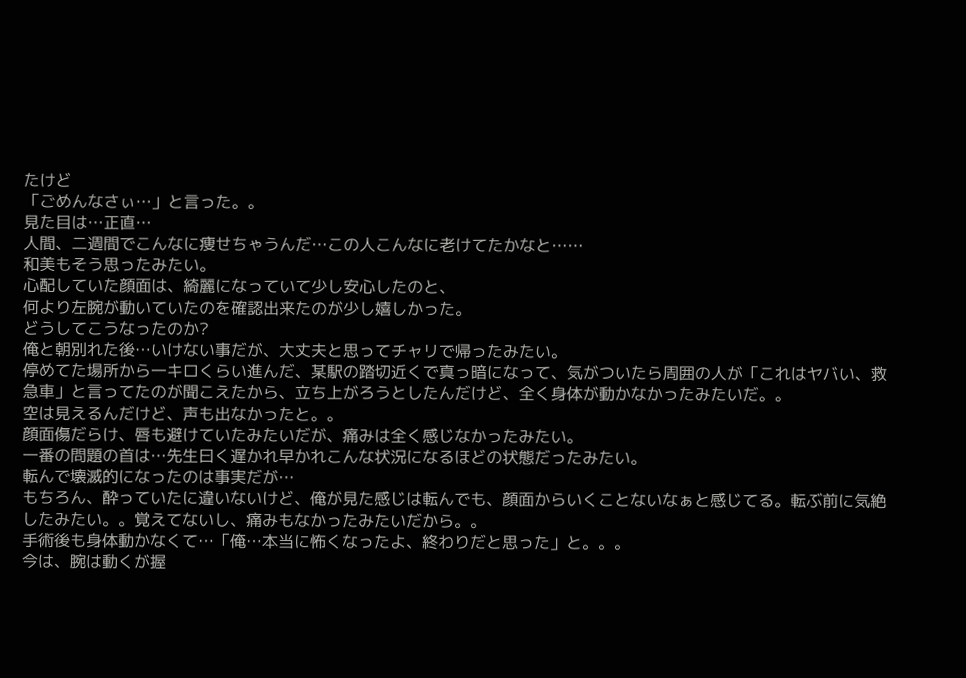たけど
「ごめんなさぃ…」と言った。。
見た目は…正直…
人間、二週間でこんなに痩せちゃうんだ…この人こんなに老けてたかなと……
和美もそう思ったみたい。
心配していた顔面は、綺麗になっていて少し安心したのと、
何より左腕が動いていたのを確認出来たのが少し嬉しかった。
どうしてこうなったのか?
俺と朝別れた後…いけない事だが、大丈夫と思ってチャリで帰ったみたい。
停めてた場所から一キロくらい進んだ、某駅の踏切近くで真っ暗になって、気がついたら周囲の人が「これはヤバい、救急車」と言ってたのが聞こえたから、立ち上がろうとしたんだけど、全く身体が動かなかったみたいだ。。
空は見えるんだけど、声も出なかったと。。
顔面傷だらけ、唇も避けていたみたいだが、痛みは全く感じなかったみたい。
一番の問題の首は…先生曰く遅かれ早かれこんな状況になるほどの状態だったみたい。
転んで壊滅的になったのは事実だが…
もちろん、酔っていたに違いないけど、俺が見た感じは転んでも、顔面からいくことないなぁと感じてる。転ぶ前に気絶したみたい。。覚えてないし、痛みもなかったみたいだから。。
手術後も身体動かなくて…「俺…本当に怖くなったよ、終わりだと思った」と。。。
今は、腕は動くが握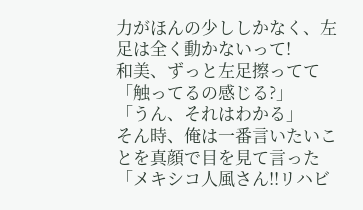力がほんの少ししかなく、左足は全く動かないって!
和美、ずっと左足擦ってて「触ってるの感じる?」
「うん、それはわかる」
そん時、俺は一番言いたいことを真顔で目を見て言った
「メキシコ人風さん!!リハビ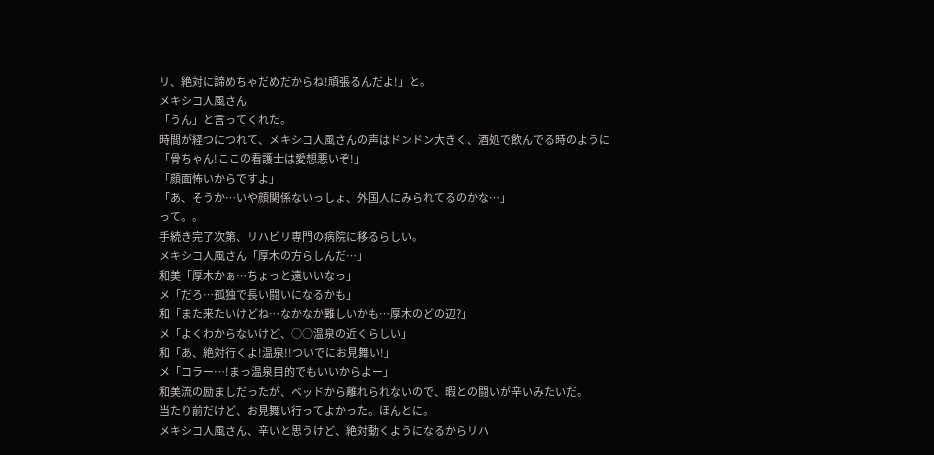リ、絶対に諦めちゃだめだからね!頑張るんだよ!」と。
メキシコ人風さん
「うん」と言ってくれた。
時間が経つにつれて、メキシコ人風さんの声はドンドン大きく、酒処で飲んでる時のように
「骨ちゃん!ここの看護士は愛想悪いぞ!」
「顔面怖いからですよ」
「あ、そうか…いや顔関係ないっしょ、外国人にみられてるのかな…」
って。。
手続き完了次第、リハビリ専門の病院に移るらしい。
メキシコ人風さん「厚木の方らしんだ…」
和美「厚木かぁ…ちょっと遠いいなっ」
メ「だろ…孤独で長い闘いになるかも」
和「また来たいけどね…なかなか難しいかも…厚木のどの辺?」
メ「よくわからないけど、○○温泉の近くらしい」
和「あ、絶対行くよ!温泉!!ついでにお見舞い!」
メ「コラー…!まっ温泉目的でもいいからよー」
和美流の励ましだったが、ベッドから離れられないので、暇との闘いが辛いみたいだ。
当たり前だけど、お見舞い行ってよかった。ほんとに。
メキシコ人風さん、辛いと思うけど、絶対動くようになるからリハ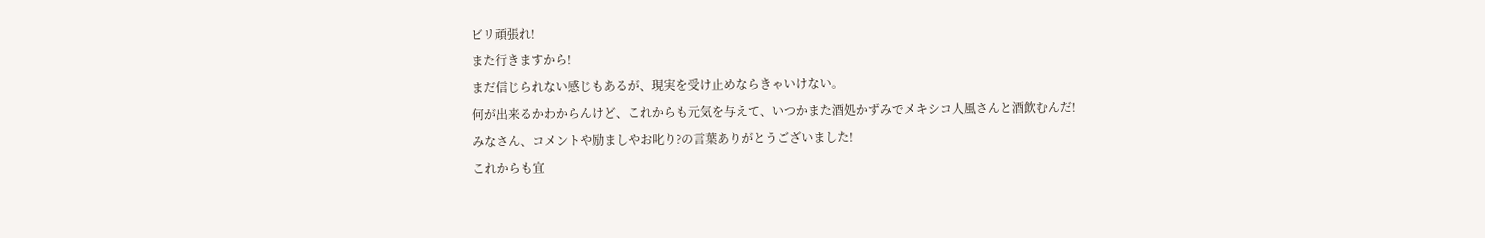ビリ頑張れ!
また行きますから!
まだ信じられない感じもあるが、現実を受け止めならきゃいけない。
何が出来るかわからんけど、これからも元気を与えて、いつかまた酒処かずみでメキシコ人風さんと酒飲むんだ!
みなさん、コメントや励ましやお叱り?の言葉ありがとうございました!
これからも宜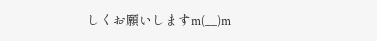しくお願いしますm(__)m